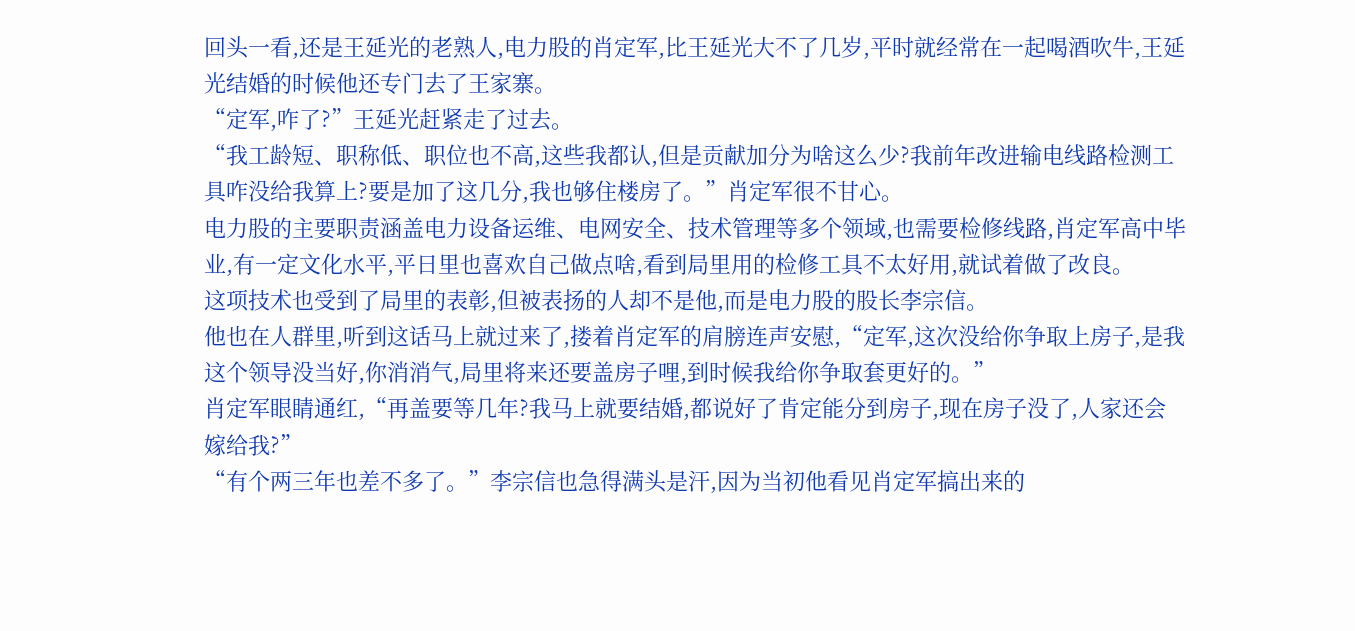回头一看,还是王延光的老熟人,电力股的肖定军,比王延光大不了几岁,平时就经常在一起喝酒吹牛,王延光结婚的时候他还专门去了王家寨。
“定军,咋了?”王延光赶紧走了过去。
“我工龄短、职称低、职位也不高,这些我都认,但是贡献加分为啥这么少?我前年改进输电线路检测工具咋没给我算上?要是加了这几分,我也够住楼房了。”肖定军很不甘心。
电力股的主要职责涵盖电力设备运维、电网安全、技术管理等多个领域,也需要检修线路,肖定军高中毕业,有一定文化水平,平日里也喜欢自己做点啥,看到局里用的检修工具不太好用,就试着做了改良。
这项技术也受到了局里的表彰,但被表扬的人却不是他,而是电力股的股长李宗信。
他也在人群里,听到这话马上就过来了,搂着肖定军的肩膀连声安慰,“定军,这次没给你争取上房子,是我这个领导没当好,你消消气,局里将来还要盖房子哩,到时候我给你争取套更好的。”
肖定军眼睛通红,“再盖要等几年?我马上就要结婚,都说好了肯定能分到房子,现在房子没了,人家还会嫁给我?”
“有个两三年也差不多了。”李宗信也急得满头是汗,因为当初他看见肖定军搞出来的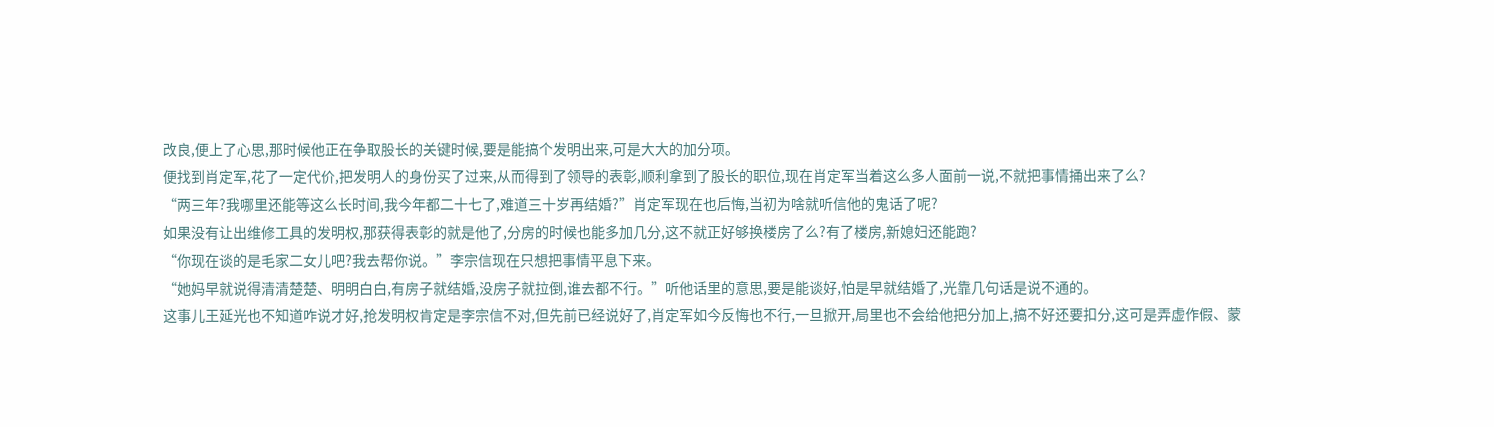改良,便上了心思,那时候他正在争取股长的关键时候,要是能搞个发明出来,可是大大的加分项。
便找到肖定军,花了一定代价,把发明人的身份买了过来,从而得到了领导的表彰,顺利拿到了股长的职位,现在肖定军当着这么多人面前一说,不就把事情捅出来了么?
“两三年?我哪里还能等这么长时间,我今年都二十七了,难道三十岁再结婚?”肖定军现在也后悔,当初为啥就听信他的鬼话了呢?
如果没有让出维修工具的发明权,那获得表彰的就是他了,分房的时候也能多加几分,这不就正好够换楼房了么?有了楼房,新媳妇还能跑?
“你现在谈的是毛家二女儿吧?我去帮你说。”李宗信现在只想把事情平息下来。
“她妈早就说得清清楚楚、明明白白,有房子就结婚,没房子就拉倒,谁去都不行。”听他话里的意思,要是能谈好,怕是早就结婚了,光靠几句话是说不通的。
这事儿王延光也不知道咋说才好,抢发明权肯定是李宗信不对,但先前已经说好了,肖定军如今反悔也不行,一旦掀开,局里也不会给他把分加上,搞不好还要扣分,这可是弄虚作假、蒙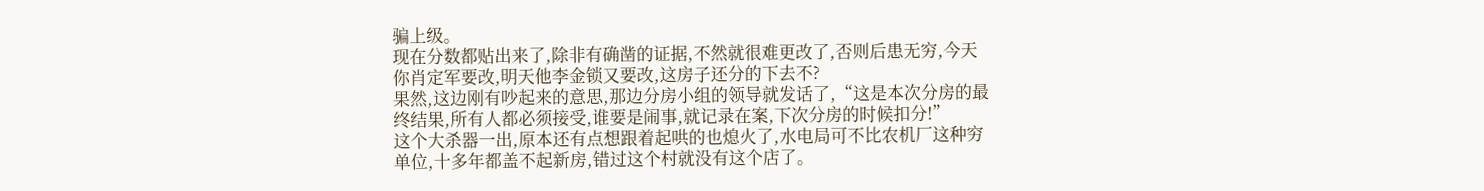骗上级。
现在分数都贴出来了,除非有确凿的证据,不然就很难更改了,否则后患无穷,今天你肖定军要改,明天他李金锁又要改,这房子还分的下去不?
果然,这边刚有吵起来的意思,那边分房小组的领导就发话了,“这是本次分房的最终结果,所有人都必须接受,谁要是闹事,就记录在案,下次分房的时候扣分!”
这个大杀器一出,原本还有点想跟着起哄的也熄火了,水电局可不比农机厂这种穷单位,十多年都盖不起新房,错过这个村就没有这个店了。